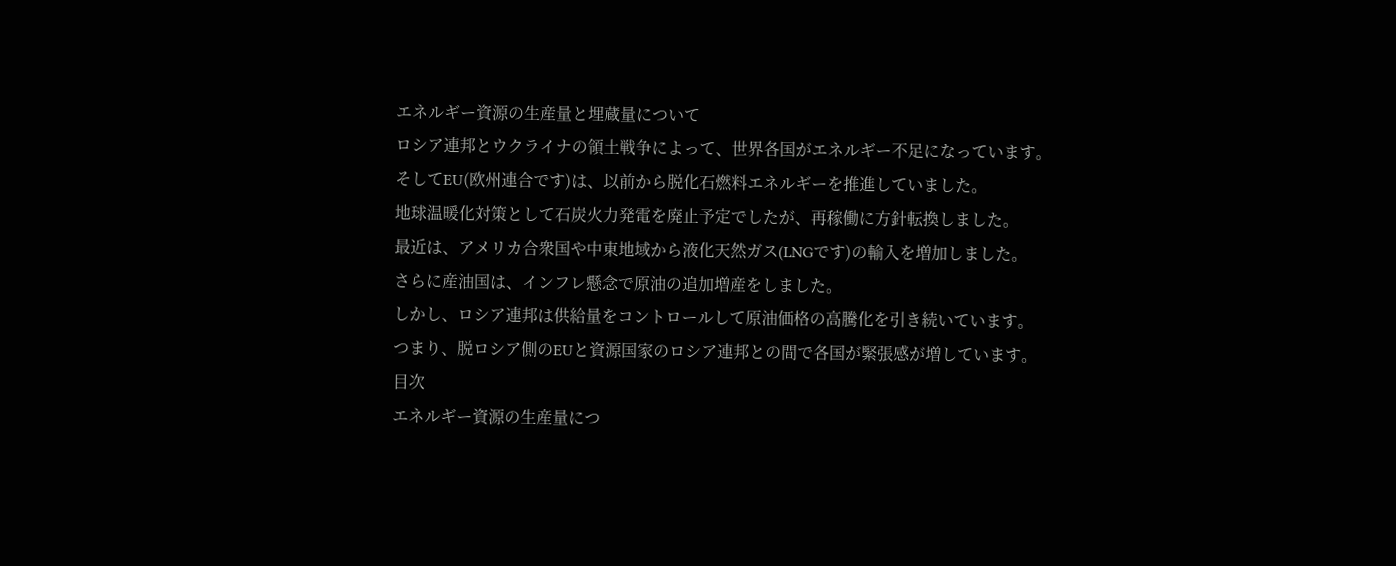エネルギー資源の生産量と埋蔵量について
ロシア連邦とウクライナの領土戦争によって、世界各国がエネルギー不足になっています。
そしてEU(欧州連合です)は、以前から脱化石燃料エネルギーを推進していました。
地球温暖化対策として石炭火力発電を廃止予定でしたが、再稼働に方針転換しました。
最近は、アメリカ合衆国や中東地域から液化天然ガス(LNGです)の輸入を増加しました。
さらに産油国は、インフレ懸念で原油の追加増産をしました。
しかし、ロシア連邦は供給量をコントロールして原油価格の高騰化を引き続いています。
つまり、脱ロシア側のEUと資源国家のロシア連邦との間で各国が緊張感が増しています。
目次
エネルギー資源の生産量につ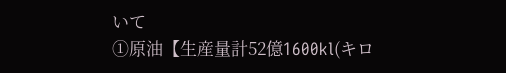いて
①原油【生産量計52億1600kl(キロ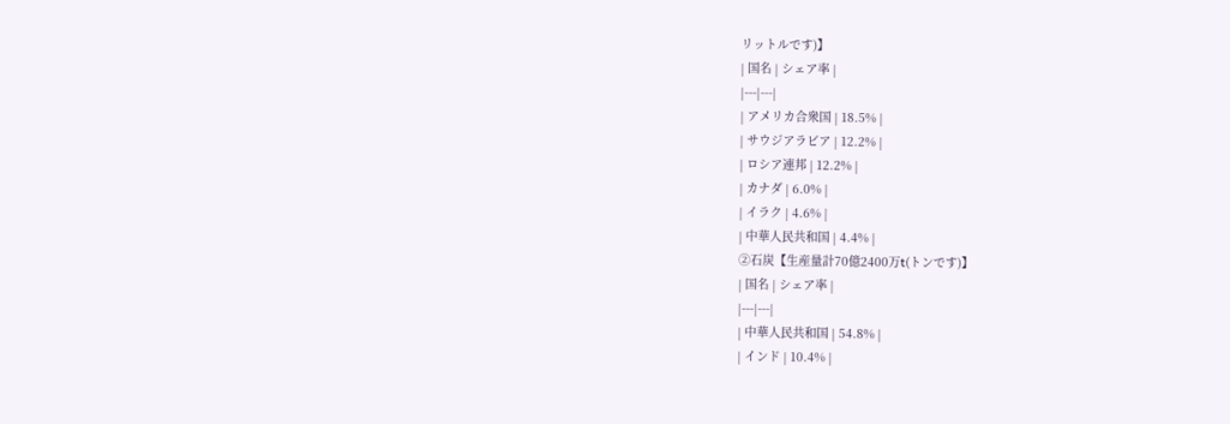リットルです)】
| 国名 | シェア率 |
|---|---|
| アメリカ合衆国 | 18.5% |
| サウジアラビア | 12.2% |
| ロシア連邦 | 12.2% |
| カナダ | 6.0% |
| イラク | 4.6% |
| 中華人民共和国 | 4.4% |
②石炭【生産量計70億2400万t(トンです)】
| 国名 | シェア率 |
|---|---|
| 中華人民共和国 | 54.8% |
| インド | 10.4% |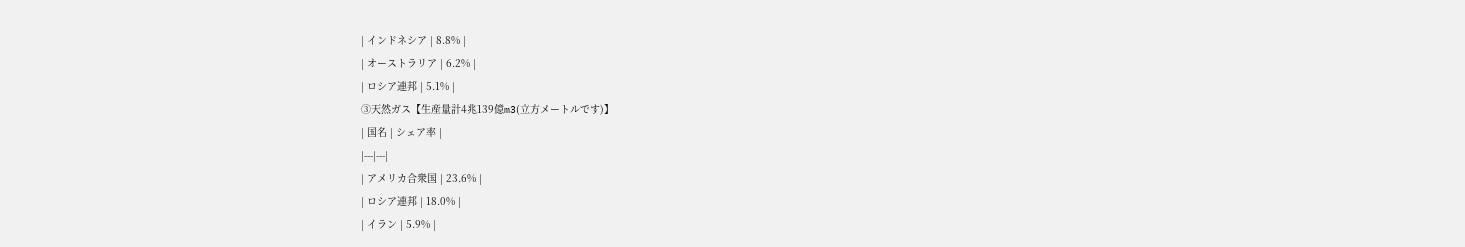| インドネシア | 8.8% |
| オーストラリア | 6.2% |
| ロシア連邦 | 5.1% |
③天然ガス【生産量計4兆139億m3(立方メートルです)】
| 国名 | シェア率 |
|---|---|
| アメリカ合衆国 | 23.6% |
| ロシア連邦 | 18.0% |
| イラン | 5.9% |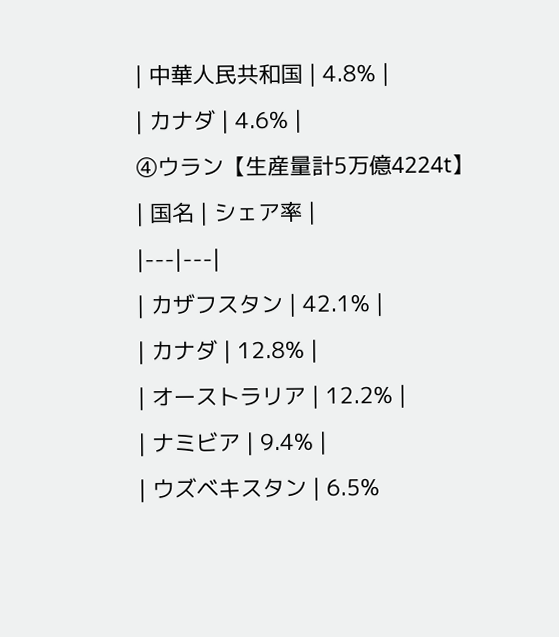| 中華人民共和国 | 4.8% |
| カナダ | 4.6% |
④ウラン【生産量計5万億4224t】
| 国名 | シェア率 |
|---|---|
| カザフスタン | 42.1% |
| カナダ | 12.8% |
| オーストラリア | 12.2% |
| ナミビア | 9.4% |
| ウズベキスタン | 6.5%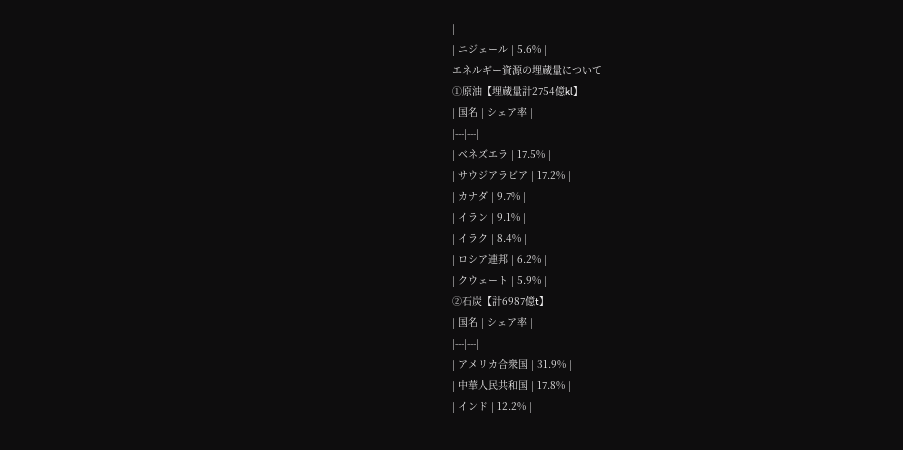|
| ニジェール | 5.6% |
エネルギー資源の埋蔵量について
①原油【埋蔵量計2754億kl】
| 国名 | シェア率 |
|---|---|
| ベネズエラ | 17.5% |
| サウジアラビア | 17.2% |
| カナダ | 9.7% |
| イラン | 9.1% |
| イラク | 8.4% |
| ロシア連邦 | 6.2% |
| クウェート | 5.9% |
②石炭【計6987億t】
| 国名 | シェア率 |
|---|---|
| アメリカ合衆国 | 31.9% |
| 中華人民共和国 | 17.8% |
| インド | 12.2% |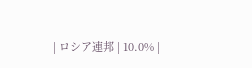| ロシア連邦 | 10.0% |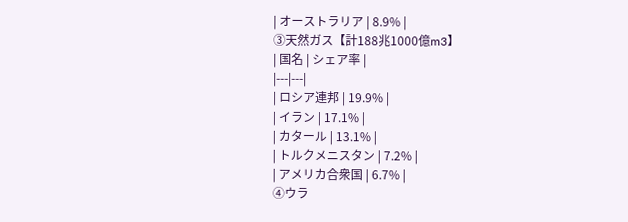| オーストラリア | 8.9% |
③天然ガス【計188兆1000億m3】
| 国名 | シェア率 |
|---|---|
| ロシア連邦 | 19.9% |
| イラン | 17.1% |
| カタール | 13.1% |
| トルクメニスタン | 7.2% |
| アメリカ合衆国 | 6.7% |
④ウラ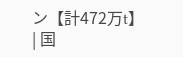ン【計472万t】
| 国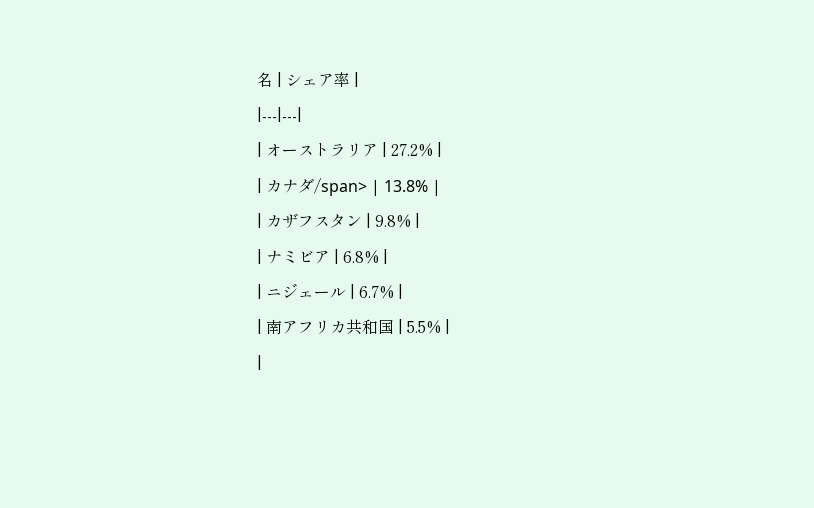名 | シェア率 |
|---|---|
| オーストラリア | 27.2% |
| カナダ/span> | 13.8% |
| カザフスタン | 9.8% |
| ナミビア | 6.8% |
| ニジェール | 6.7% |
| 南アフリカ共和国 | 5.5% |
|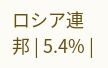ロシア連邦 | 5.4% |